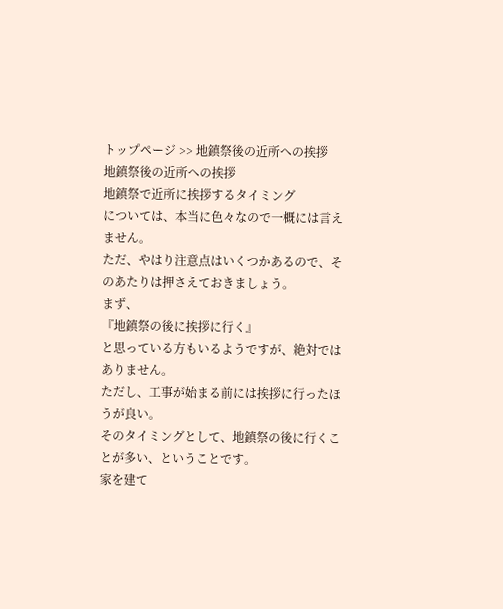トップページ >> 地鎮祭後の近所への挨拶
地鎮祭後の近所への挨拶
地鎮祭で近所に挨拶するタイミング
については、本当に色々なので一概には言えません。
ただ、やはり注意点はいくつかあるので、そのあたりは押さえておきましょう。
まず、
『地鎮祭の後に挨拶に行く』
と思っている方もいるようですが、絶対ではありません。
ただし、工事が始まる前には挨拶に行ったほうが良い。
そのタイミングとして、地鎮祭の後に行くことが多い、ということです。
家を建て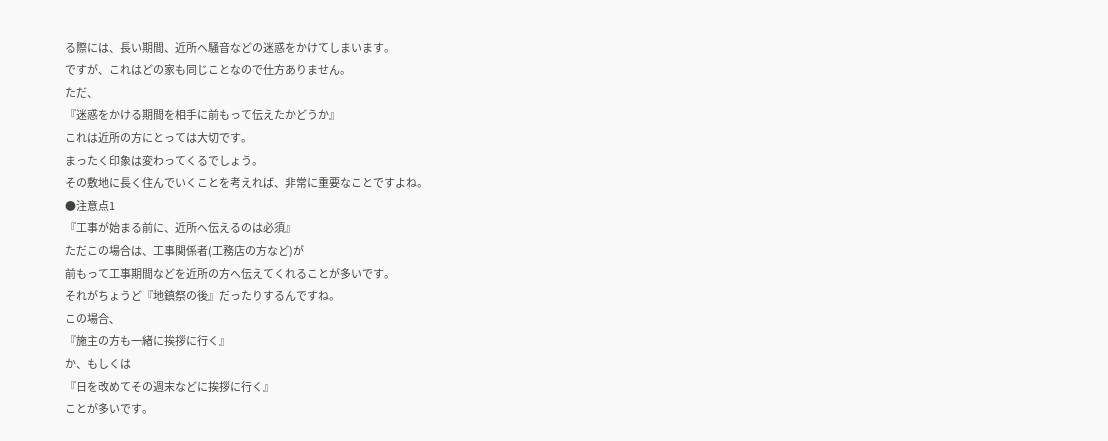る際には、長い期間、近所へ騒音などの迷惑をかけてしまいます。
ですが、これはどの家も同じことなので仕方ありません。
ただ、
『迷惑をかける期間を相手に前もって伝えたかどうか』
これは近所の方にとっては大切です。
まったく印象は変わってくるでしょう。
その敷地に長く住んでいくことを考えれば、非常に重要なことですよね。
●注意点1
『工事が始まる前に、近所へ伝えるのは必須』
ただこの場合は、工事関係者(工務店の方など)が
前もって工事期間などを近所の方へ伝えてくれることが多いです。
それがちょうど『地鎮祭の後』だったりするんですね。
この場合、
『施主の方も一緒に挨拶に行く』
か、もしくは
『日を改めてその週末などに挨拶に行く』
ことが多いです。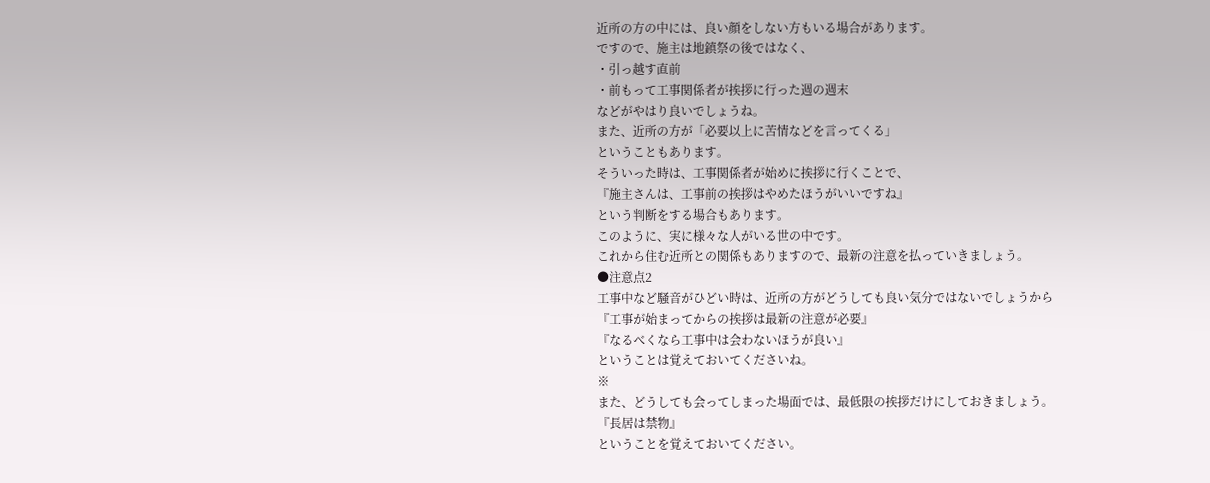近所の方の中には、良い顔をしない方もいる場合があります。
ですので、施主は地鎮祭の後ではなく、
・引っ越す直前
・前もって工事関係者が挨拶に行った週の週末
などがやはり良いでしょうね。
また、近所の方が「必要以上に苦情などを言ってくる」
ということもあります。
そういった時は、工事関係者が始めに挨拶に行くことで、
『施主さんは、工事前の挨拶はやめたほうがいいですね』
という判断をする場合もあります。
このように、実に様々な人がいる世の中です。
これから住む近所との関係もありますので、最新の注意を払っていきましょう。
●注意点2
工事中など騒音がひどい時は、近所の方がどうしても良い気分ではないでしょうから
『工事が始まってからの挨拶は最新の注意が必要』
『なるべくなら工事中は会わないほうが良い』
ということは覚えておいてくださいね。
※
また、どうしても会ってしまった場面では、最低限の挨拶だけにしておきましょう。
『長居は禁物』
ということを覚えておいてください。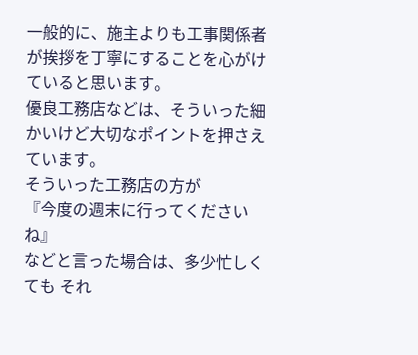一般的に、施主よりも工事関係者が挨拶を丁寧にすることを心がけていると思います。
優良工務店などは、そういった細かいけど大切なポイントを押さえています。
そういった工務店の方が
『今度の週末に行ってくださいね』
などと言った場合は、多少忙しくても それ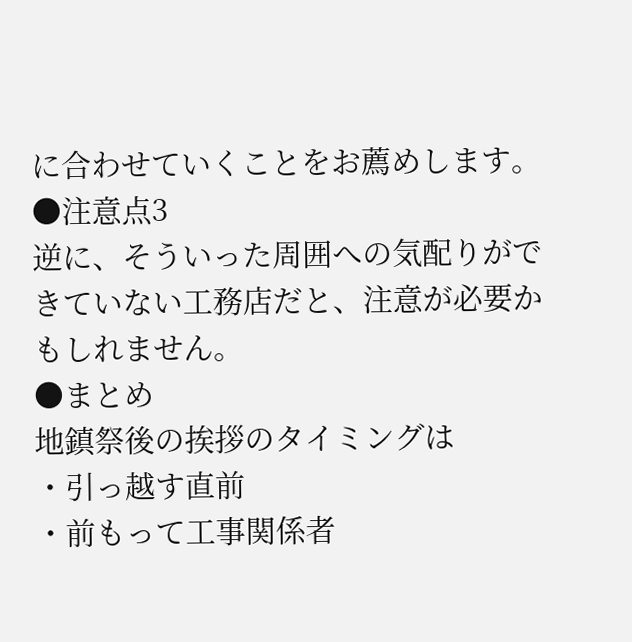に合わせていくことをお薦めします。
●注意点3
逆に、そういった周囲への気配りができていない工務店だと、注意が必要かもしれません。
●まとめ
地鎮祭後の挨拶のタイミングは
・引っ越す直前
・前もって工事関係者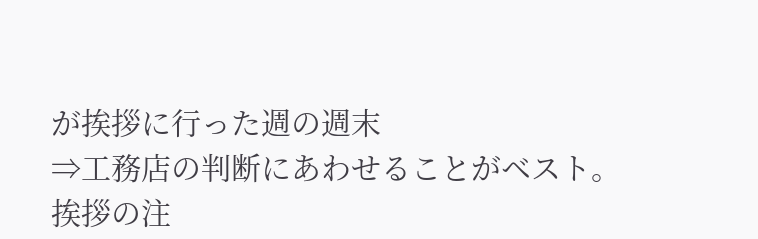が挨拶に行った週の週末
⇒工務店の判断にあわせることがベスト。
挨拶の注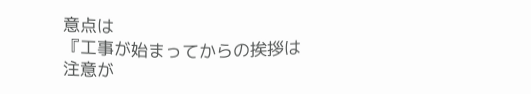意点は
『工事が始まってからの挨拶は注意が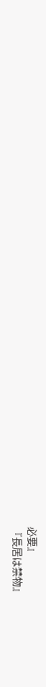必要』
『長居は禁物』